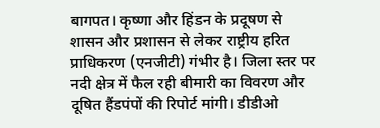बागपत। कृष्णा और हिंडन के प्रदूषण से शासन और प्रशासन से लेकर राष्ट्रीय हरित प्राधिकरण (एनजीटी) गंभीर है। जिला स्तर पर नदी क्षेत्र में फैल रही बीमारी का विवरण और दूषित हैंडपंपों की रिपोर्ट मांगी। डीडीओ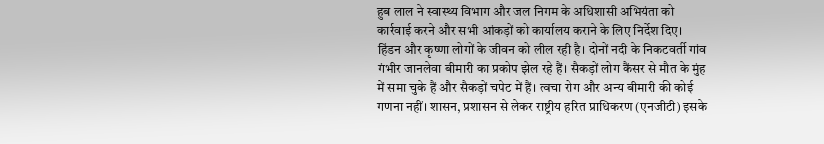हुब लाल ने स्वास्थ्य विभाग और जल निगम के अधिशासी अभियंता को कार्रवाई करने और सभी आंकड़ों को कार्यालय कराने के लिए निर्देश दिए।
हिंडन और कृष्णा लोगों के जीवन को लील रही है। दोनों नदी के निकटवर्ती गांव गंभीर जानलेवा बीमारी का प्रकोप झेल रहे हैं। सैकड़ों लोग कैंसर से मौत के मुंह में समा चुके हैं और सैकड़ों चपेट में हैं। त्वचा रोग और अन्य बीमारी की कोई गणना नहीं। शासन, प्रशासन से लेकर राष्ट्रीय हरित प्राधिकरण (एनजीटी) इसके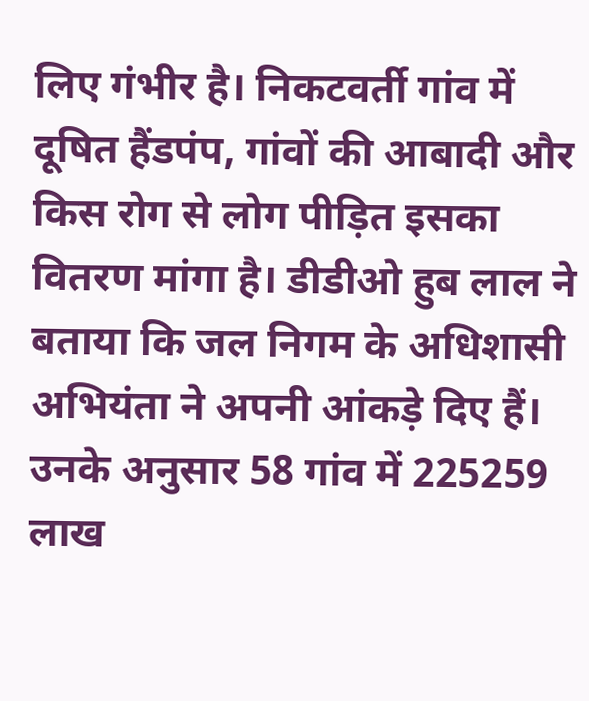लिए गंभीर है। निकटवर्ती गांव में दूषित हैंडपंप, गांवों की आबादी और किस रोग से लोग पीड़ित इसका वितरण मांगा है। डीडीओ हुब लाल ने बताया कि जल निगम के अधिशासी अभियंता ने अपनी आंकड़े दिए हैं। उनके अनुसार 58 गांव में 225259 लाख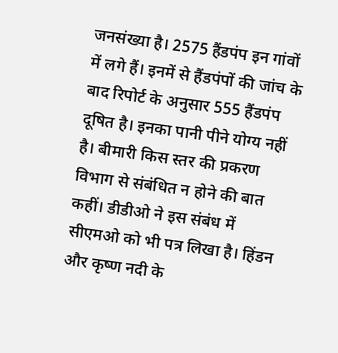जनसंख्या है। 2575 हैंडपंप इन गांवों में लगे हैं। इनमें से हैंडपंपों की जांच के बाद रिपोर्ट के अनुसार 555 हैंडपंप दूषित है। इनका पानी पीने योग्य नहीं है। बीमारी किस स्तर की प्रकरण विभाग से संबंधित न होने की बात कहीं। डीडीओ ने इस संबंध में सीएमओ को भी पत्र लिखा है। हिंडन और कृष्ण नदी के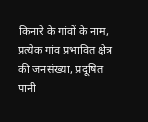किनारे के गांवों के नाम, प्रत्येक गांव प्रभावित क्षेत्र की जनसंख्या, प्रदूषित पानी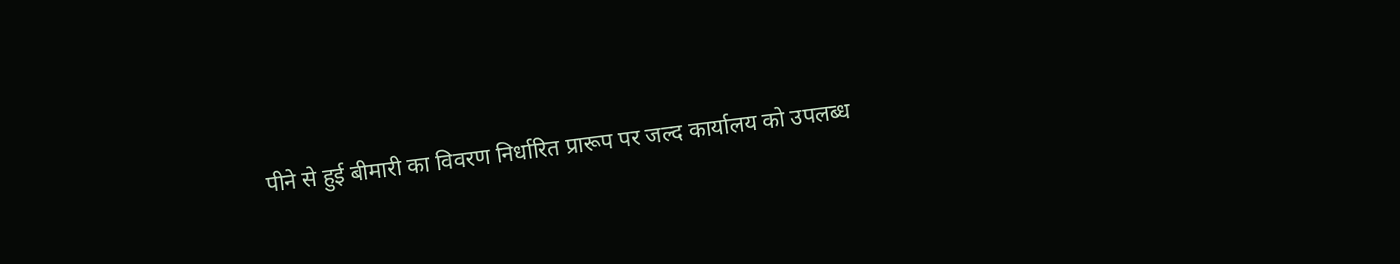पीने से हुई बीमारी का विवरण निर्धारित प्रारूप पर जल्द कार्यालय को उपलब्ध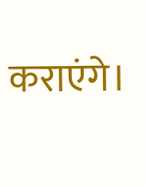कराएंगे।